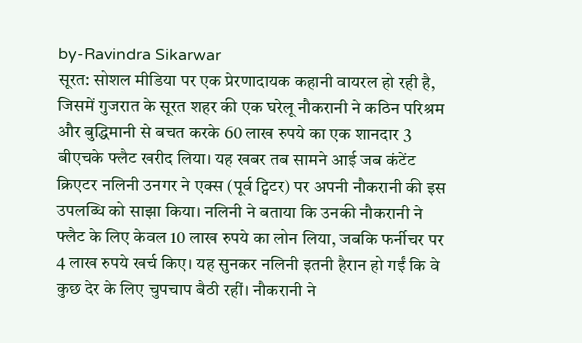by-Ravindra Sikarwar
सूरत: सोशल मीडिया पर एक प्रेरणादायक कहानी वायरल हो रही है, जिसमें गुजरात के सूरत शहर की एक घरेलू नौकरानी ने कठिन परिश्रम और बुद्धिमानी से बचत करके 60 लाख रुपये का एक शानदार 3 बीएचके फ्लैट खरीद लिया। यह खबर तब सामने आई जब कंटेंट क्रिएटर नलिनी उनगर ने एक्स (पूर्व ट्विटर) पर अपनी नौकरानी की इस उपलब्धि को साझा किया। नलिनी ने बताया कि उनकी नौकरानी ने फ्लैट के लिए केवल 10 लाख रुपये का लोन लिया, जबकि फर्नीचर पर 4 लाख रुपये खर्च किए। यह सुनकर नलिनी इतनी हैरान हो गईं कि वे कुछ देर के लिए चुपचाप बैठी रहीं। नौकरानी ने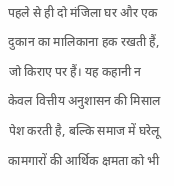पहले से ही दो मंजिला घर और एक दुकान का मालिकाना हक रखती हैं, जो किराए पर हैं। यह कहानी न केवल वित्तीय अनुशासन की मिसाल पेश करती है, बल्कि समाज में घरेलू कामगारों की आर्थिक क्षमता को भी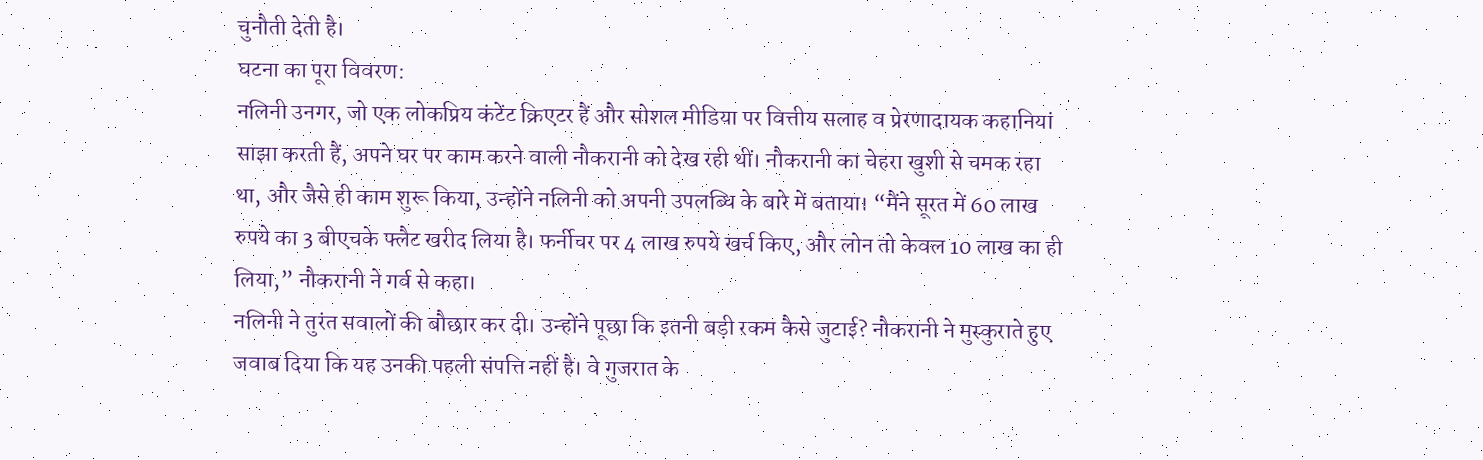चुनौती देती है।
घटना का पूरा विवरण:
नलिनी उनगर, जो एक लोकप्रिय कंटेंट क्रिएटर हैं और सोशल मीडिया पर वित्तीय सलाह व प्रेरणादायक कहानियां साझा करती हैं, अपने घर पर काम करने वाली नौकरानी को देख रही थीं। नौकरानी का चेहरा खुशी से चमक रहा था, और जैसे ही काम शुरू किया, उन्होंने नलिनी को अपनी उपलब्धि के बारे में बताया। “मैंने सूरत में 60 लाख रुपये का 3 बीएचके फ्लैट खरीद लिया है। फर्नीचर पर 4 लाख रुपये खर्च किए, और लोन तो केवल 10 लाख का ही लिया,” नौकरानी ने गर्व से कहा।
नलिनी ने तुरंत सवालों की बौछार कर दी। उन्होंने पूछा कि इतनी बड़ी रकम कैसे जुटाई? नौकरानी ने मुस्कुराते हुए जवाब दिया कि यह उनकी पहली संपत्ति नहीं है। वे गुजरात के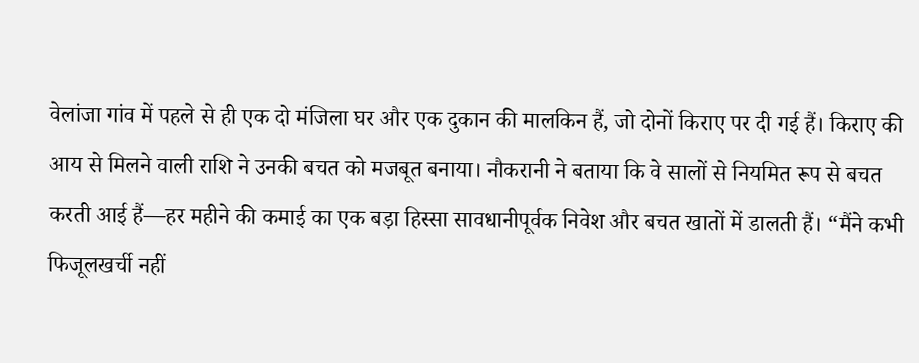वेलांजा गांव में पहले से ही एक दो मंजिला घर और एक दुकान की मालकिन हैं, जो दोनों किराए पर दी गई हैं। किराए की आय से मिलने वाली राशि ने उनकी बचत को मजबूत बनाया। नौकरानी ने बताया कि वे सालों से नियमित रूप से बचत करती आई हैं—हर महीने की कमाई का एक बड़ा हिस्सा सावधानीपूर्वक निवेश और बचत खातों में डालती हैं। “मैंने कभी फिजूलखर्ची नहीं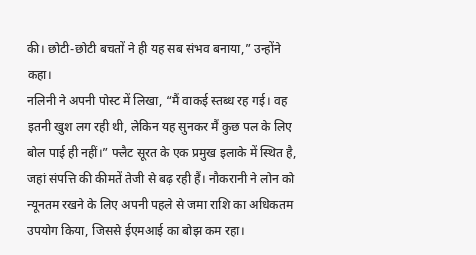की। छोटी-छोटी बचतों ने ही यह सब संभव बनाया,” उन्होंने कहा।
नलिनी ने अपनी पोस्ट में लिखा, “मैं वाकई स्तब्ध रह गई। वह इतनी खुश लग रही थी, लेकिन यह सुनकर मैं कुछ पल के लिए बोल पाई ही नहीं।” फ्लैट सूरत के एक प्रमुख इलाके में स्थित है, जहां संपत्ति की कीमतें तेजी से बढ़ रही हैं। नौकरानी ने लोन को न्यूनतम रखने के लिए अपनी पहले से जमा राशि का अधिकतम उपयोग किया, जिससे ईएमआई का बोझ कम रहा।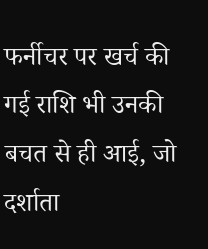फर्नीचर पर खर्च की गई राशि भी उनकी बचत से ही आई, जो दर्शाता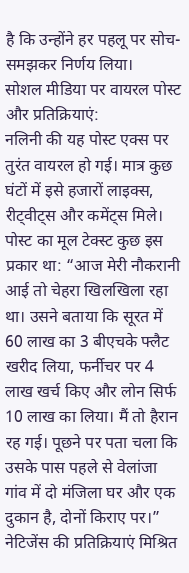है कि उन्होंने हर पहलू पर सोच-समझकर निर्णय लिया।
सोशल मीडिया पर वायरल पोस्ट और प्रतिक्रियाएं:
नलिनी की यह पोस्ट एक्स पर तुरंत वायरल हो गई। मात्र कुछ घंटों में इसे हजारों लाइक्स, रीट्वीट्स और कमेंट्स मिले। पोस्ट का मूल टेक्स्ट कुछ इस प्रकार था: “आज मेरी नौकरानी आई तो चेहरा खिलखिला रहा था। उसने बताया कि सूरत में 60 लाख का 3 बीएचके फ्लैट खरीद लिया, फर्नीचर पर 4 लाख खर्च किए और लोन सिर्फ 10 लाख का लिया। मैं तो हैरान रह गई। पूछने पर पता चला कि उसके पास पहले से वेलांजा गांव में दो मंजिला घर और एक दुकान है, दोनों किराए पर।”
नेटिजेंस की प्रतिक्रियाएं मिश्रित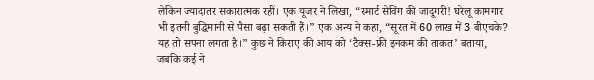लेकिन ज्यादातर सकारात्मक रहीं। एक यूजर ने लिखा, “स्मार्ट सेविंग की जादूगरी! घरेलू कामगार भी इतनी बुद्धिमानी से पैसा बढ़ा सकती हैं।” एक अन्य ने कहा, “सूरत में 60 लाख में 3 बीएचके? यह तो सपना लगता है।” कुछ ने किराए की आय को ‘टैक्स-फ्री इनकम की ताकत’ बताया, जबकि कई ने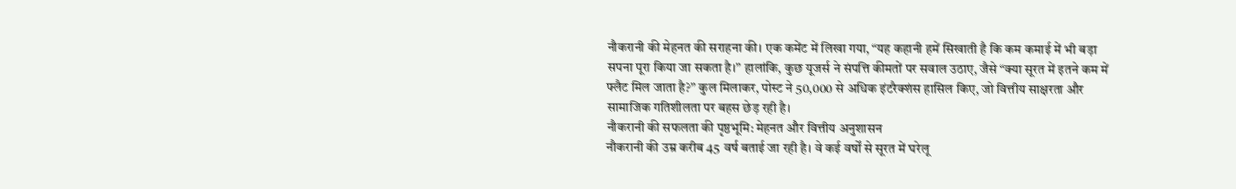नौकरानी की मेहनत की सराहना की। एक कमेंट में लिखा गया, “यह कहानी हमें सिखाती है कि कम कमाई में भी बड़ा सपना पूरा किया जा सकता है।” हालांकि, कुछ यूजर्स ने संपत्ति कीमतों पर सवाल उठाए, जैसे “क्या सूरत में इतने कम में फ्लैट मिल जाता है?” कुल मिलाकर, पोस्ट ने 50,000 से अधिक इंटरैक्शंस हासिल किए, जो वित्तीय साक्षरता और सामाजिक गतिशीलता पर बहस छेड़ रही है।
नौकरानी की सफलता की पृष्ठभूमि: मेहनत और वित्तीय अनुशासन
नौकरानी की उम्र करीब 45 वर्ष बताई जा रही है। वे कई वर्षों से सूरत में घरेलू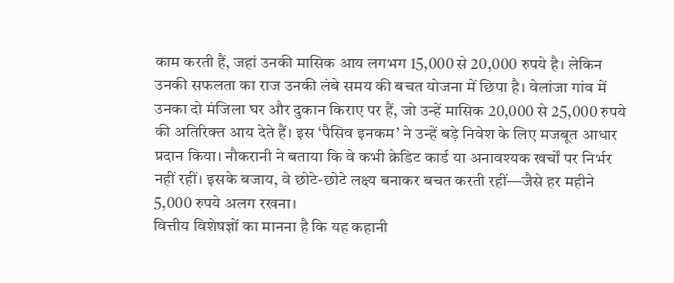काम करती हैं, जहां उनकी मासिक आय लगभग 15,000 से 20,000 रुपये है। लेकिन उनकी सफलता का राज उनकी लंबे समय की बचत योजना में छिपा है। वेलांजा गांव में उनका दो मंजिला घर और दुकान किराए पर हैं, जो उन्हें मासिक 20,000 से 25,000 रुपये की अतिरिक्त आय देते हैं। इस ‘पैसिव इनकम’ ने उन्हें बड़े निवेश के लिए मजबूत आधार प्रदान किया। नौकरानी ने बताया कि वे कभी क्रेडिट कार्ड या अनावश्यक खर्चों पर निर्भर नहीं रहीं। इसके बजाय, वे छोटे-छोटे लक्ष्य बनाकर बचत करती रहीं—जैसे हर महीने 5,000 रुपये अलग रखना।
वित्तीय विशेषज्ञों का मानना है कि यह कहानी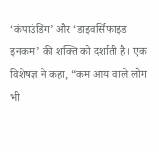‘कंपाउंडिंग’ और ‘डाइवर्सिफाइड इनकम’ की शक्ति को दर्शाती है। एक विशेषज्ञ ने कहा, “कम आय वाले लोग भी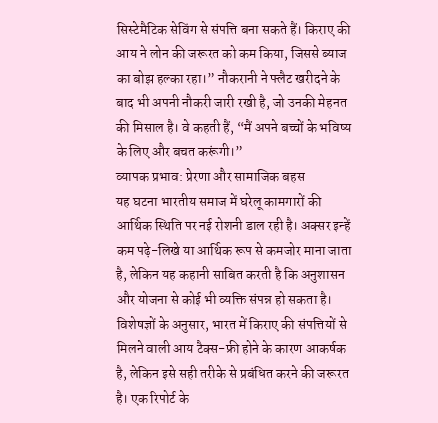सिस्टेमैटिक सेविंग से संपत्ति बना सकते हैं। किराए की आय ने लोन की जरूरत को कम किया, जिससे ब्याज का बोझ हल्का रहा।” नौकरानी ने फ्लैट खरीदने के बाद भी अपनी नौकरी जारी रखी है, जो उनकी मेहनत की मिसाल है। वे कहती हैं, “मैं अपने बच्चों के भविष्य के लिए और बचत करूंगी।”
व्यापक प्रभाव: प्रेरणा और सामाजिक बहस
यह घटना भारतीय समाज में घरेलू कामगारों की आर्थिक स्थिति पर नई रोशनी डाल रही है। अक्सर इन्हें कम पढ़े-लिखे या आर्थिक रूप से कमजोर माना जाता है, लेकिन यह कहानी साबित करती है कि अनुशासन और योजना से कोई भी व्यक्ति संपन्न हो सकता है। विशेषज्ञों के अनुसार, भारत में किराए की संपत्तियों से मिलने वाली आय टैक्स-फ्री होने के कारण आकर्षक है, लेकिन इसे सही तरीके से प्रबंधित करने की जरूरत है। एक रिपोर्ट के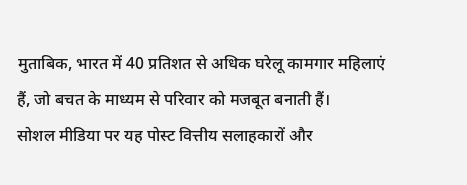मुताबिक, भारत में 40 प्रतिशत से अधिक घरेलू कामगार महिलाएं हैं, जो बचत के माध्यम से परिवार को मजबूत बनाती हैं।
सोशल मीडिया पर यह पोस्ट वित्तीय सलाहकारों और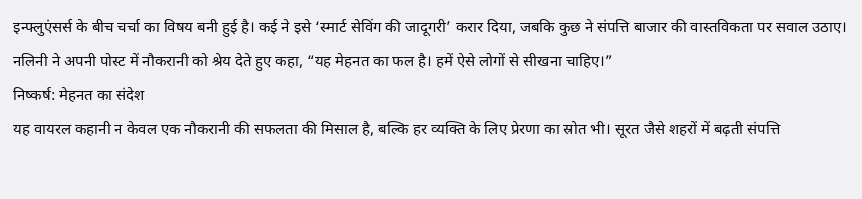इन्फ्लुएंसर्स के बीच चर्चा का विषय बनी हुई है। कई ने इसे ‘स्मार्ट सेविंग की जादूगरी’ करार दिया, जबकि कुछ ने संपत्ति बाजार की वास्तविकता पर सवाल उठाए। नलिनी ने अपनी पोस्ट में नौकरानी को श्रेय देते हुए कहा, “यह मेहनत का फल है। हमें ऐसे लोगों से सीखना चाहिए।”
निष्कर्ष: मेहनत का संदेश
यह वायरल कहानी न केवल एक नौकरानी की सफलता की मिसाल है, बल्कि हर व्यक्ति के लिए प्रेरणा का स्रोत भी। सूरत जैसे शहरों में बढ़ती संपत्ति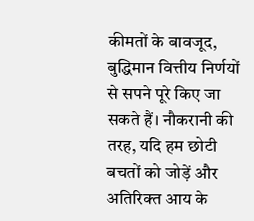कीमतों के बावजूद, बुद्धिमान वित्तीय निर्णयों से सपने पूरे किए जा सकते हैं। नौकरानी की तरह, यदि हम छोटी बचतों को जोड़ें और अतिरिक्त आय के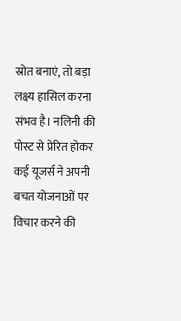स्रोत बनाएं, तो बड़ा लक्ष्य हासिल करना संभव है। नलिनी की पोस्ट से प्रेरित होकर कई यूजर्स ने अपनी बचत योजनाओं पर विचार करने की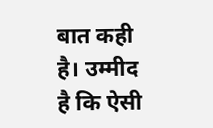बात कही है। उम्मीद है कि ऐसी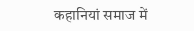कहानियां समाज में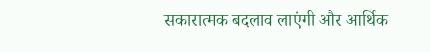सकारात्मक बदलाव लाएंगी और आर्थिक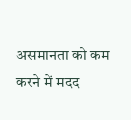असमानता को कम करने में मदद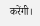करेंगी।